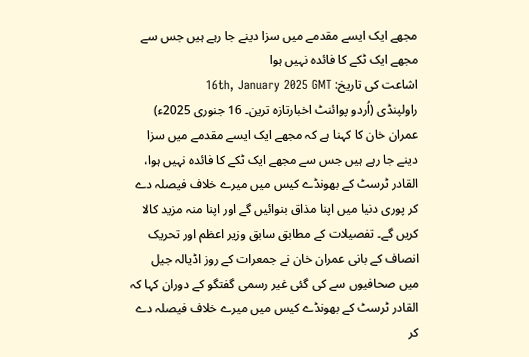مجھے ایک ایسے مقدمے میں سزا دینے جا رہے ہیں جس سے مجھے ایک ٹکے کا فائدہ نہیں ہوا
اشاعت کی تاریخ: 16th, January 2025 GMT
راولپنڈی (اُردو پوائنٹ اخبارتازہ ترین۔ 16 جنوری 2025ء) عمران خان کا کہنا ہے کہ مجھے ایک ایسے مقدمے میں سزا دینے جا رہے ہیں جس سے مجھے ایک ٹکے کا فائدہ نہیں ہوا، القادر ٹرسٹ کے بھونڈے کیس میں میرے خلاف فیصلہ دے کر پوری دنیا میں اپنا مذاق بنوائیں گے اور اپنا منہ مزید کالا کریں گے۔ تفصیلات کے مطابق سابق وزیر اعظم اور تحریک انصاف کے بانی عمران خان نے جمعرات کے روز اڈیالہ جیل میں صحافیوں سے کی گئی غیر رسمی گفتگو کے دوران کہا کہ القادر ٹرسٹ کے بھونڈے کیس میں میرے خلاف فیصلہ دے کر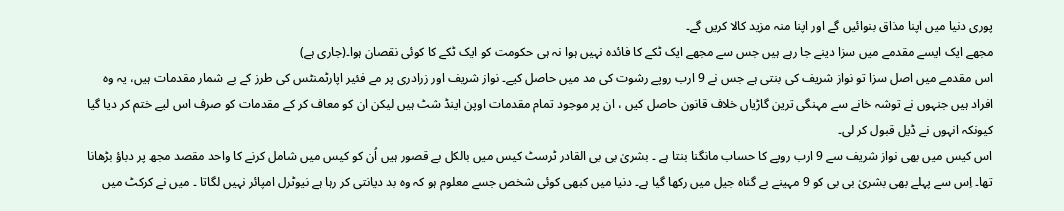پوری دنیا میں اپنا مذاق بنوائیں گے اور اپنا منہ مزید کالا کریں گے۔
مجھے ایک ایسے مقدمے میں سزا دینے جا رہے ہیں جس سے مجھے ایک ٹکے کا فائدہ نہیں ہوا نہ ہی حکومت کو ایک ٹکے کا کوئی نقصان ہوا۔(جاری ہے)
اس مقدمے میں اصل سزا تو نواز شریف کی بنتی ہے جس نے 9 ارب روپے رشوت کی مد میں حاصل کیے۔ نواز شریف اور زرادری پر مے فئیر اپارٹمنٹس کی طرز کے بے شمار مقدمات ہیں، یہ وہ افراد ہیں جنہوں نے توشہ خانے سے مہنگی ترین گاڑیاں خلاف قانون حاصل کیں ، ان پر موجود تمام مقدمات اوپن اینڈ شٹ ہیں لیکن ان کو معاف کر کے مقدمات کو صرف اس لیے ختم کر دیا گیا کیونکہ انہوں نے ڈیل قبول کر لی۔
اس کیس میں بھی نواز شریف سے 9 ارب روپے کا حساب مانگنا بنتا ہے ۔ بشریٰ بی بی القادر ٹرسٹ کیس میں بالکل بے قصور ہیں اُن کو کیس میں شامل کرنے کا واحد مقصد مجھ پر دباؤ بڑھانا تھا۔ اِس سے پہلے بھی بشریٰ بی بی کو 9 مہینے بے گناہ جیل میں رکھا گیا ہے۔ دنیا میں کبھی کوئی شخص جسے معلوم ہو کہ وہ بد دیانتی کر رہا ہے نیوٹرل امپائر نہیں لگاتا ۔ میں نے کرکٹ میں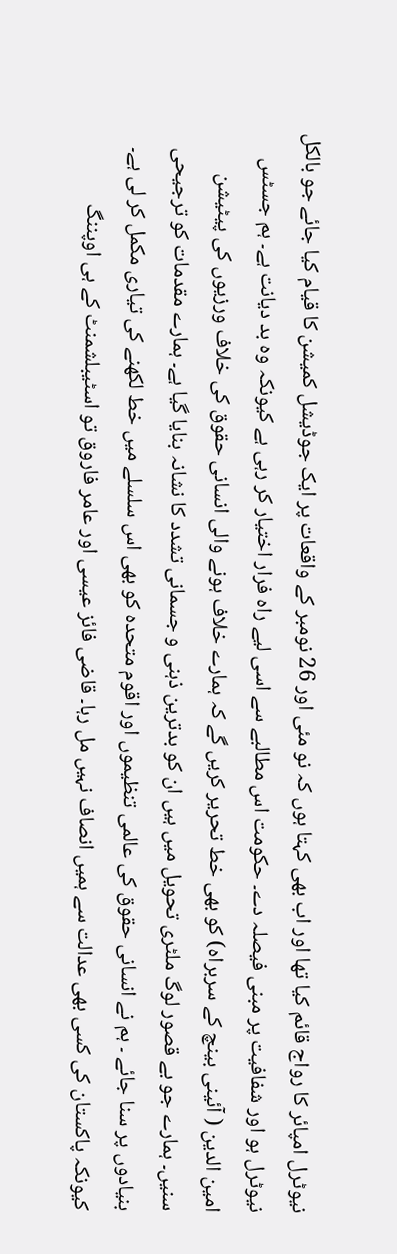نیوٹرل امپائر کا رواج قائم کیا تھا اور اب بھی کہتا ہوں کہ نو مئی اور 26 نومبر کے واقعات پر ایک جوڈیشل کمیشن کا قیام کیا جائے جو بالکل نیوٹرل ہو اور شفافیت پر مبنی فیصلہ دے۔ حکومت اس مطالبے سے اسی لیے راہ فرار اختیار کر رہی ہے کیونکہ وہ بد دیانت ہے۔ ہم جسٹس امین الدین ( آئینی بینچ کے سربراہ) کو بھی خط تحریر کریں گے کہ ہمارے خلاف ہونے والی انسانی حقوق کی خلاف ورزیوں کی پیٹیشن سنیں۔ ہمارے جو بے قصور لوگ ملٹری تحویل میں ہیں ان کو بدترین ذہنی و جسمانی تشدد کا نشانہ بنایا گیا ہے۔ ہمارے مقدمات کو ترجیحی بنیادوں پر سنا جائے ۔ ہم نے انسانی حقوق کی عالمی تنظیموں اور اقوم متحدہ کو بھی اس سلسلے میں خط لکھنے کی تیاری مکمل کر لی ہے۔ کیونکہ پاکستان کی کسی بھی عدالت سے ہمیں انصاف نہیں مل رہا۔ قاضی فائز عیسی اور عامر فاروق تو اسٹیبلشمنٹ کے ہی اوپننگ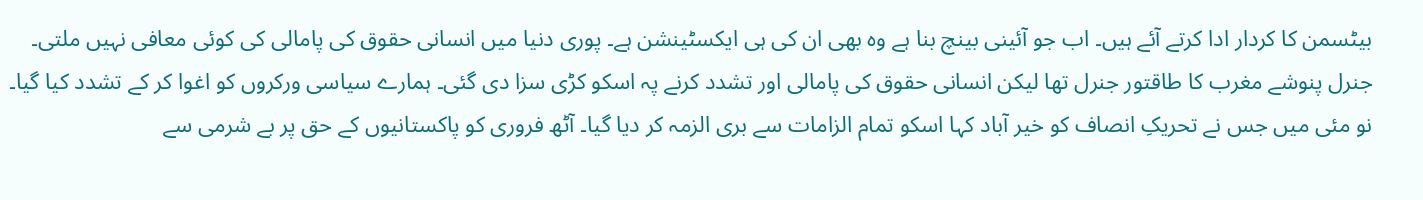بیٹسمن کا کردار ادا کرتے آئے ہیں۔ اب جو آئینی بینچ بنا ہے وہ بھی ان کی ہی ایکسٹینشن ہے۔ پوری دنیا میں انسانی حقوق کی پامالی کی کوئی معافی نہیں ملتی۔ جنرل پنوشے مغرب کا طاقتور جنرل تھا لیکن انسانی حقوق کی پامالی اور تشدد کرنے پہ اسکو کڑی سزا دی گئی۔ ہمارے سیاسی ورکروں کو اغوا کر کے تشدد کیا گیا۔ نو مئی میں جس نے تحریکِ انصاف کو خیر آباد کہا اسکو تمام الزامات سے بری الزمہ کر دیا گیا۔ آٹھ فروری کو پاکستانیوں کے حق پر بے شرمی سے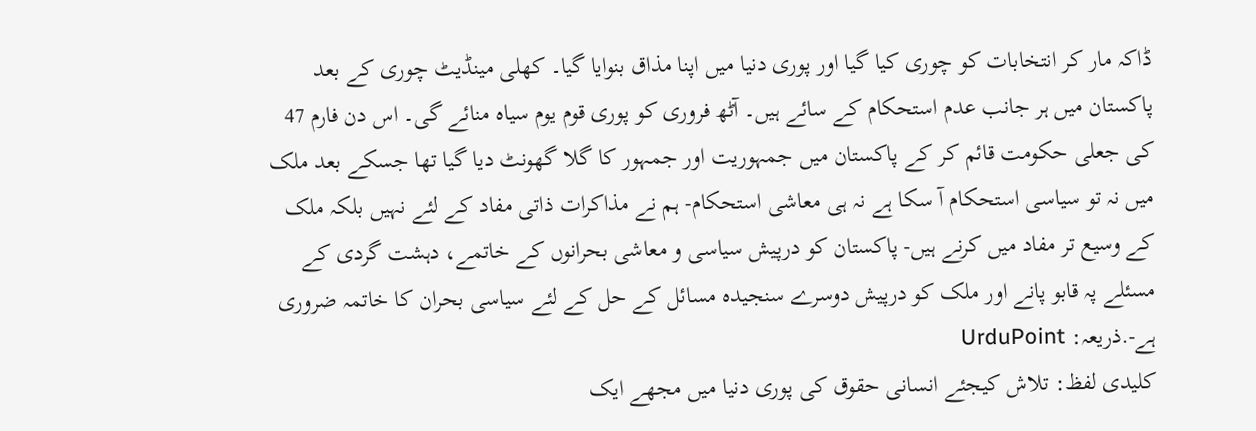ڈاکہ مار کر انتخابات کو چوری کیا گیا اور پوری دنیا میں اپنا مذاق بنوایا گیا۔ کھلی مینڈیٹ چوری کے بعد پاکستان میں ہر جانب عدم استحکام کے سائے ہیں۔ آٹھ فروری کو پوری قوم یوم سیاہ منائے گی۔ اس دن فارم 47 کی جعلی حکومت قائم کر کے پاکستان میں جمہوریت اور جمہور کا گلا گھونٹ دیا گیا تھا جسکے بعد ملک میں نہ تو سیاسی استحکام آ سکا ہے نہ ہی معاشی استحکام- ہم نے مذاکرات ذاتی مفاد کے لئے نہیں بلکہ ملک کے وسیع تر مفاد میں کرنے ہیں- پاکستان کو درپیش سیاسی و معاشی بحرانوں کے خاتمے، دہشت گردی کے مسئلے پہ قابو پانے اور ملک کو درپیش دوسرے سنجیدہ مسائل کے حل کے لئے سیاسی بحران کا خاتمہ ضروری ہے-.ذریعہ: UrduPoint
کلیدی لفظ: تلاش کیجئے انسانی حقوق کی پوری دنیا میں مجھے ایک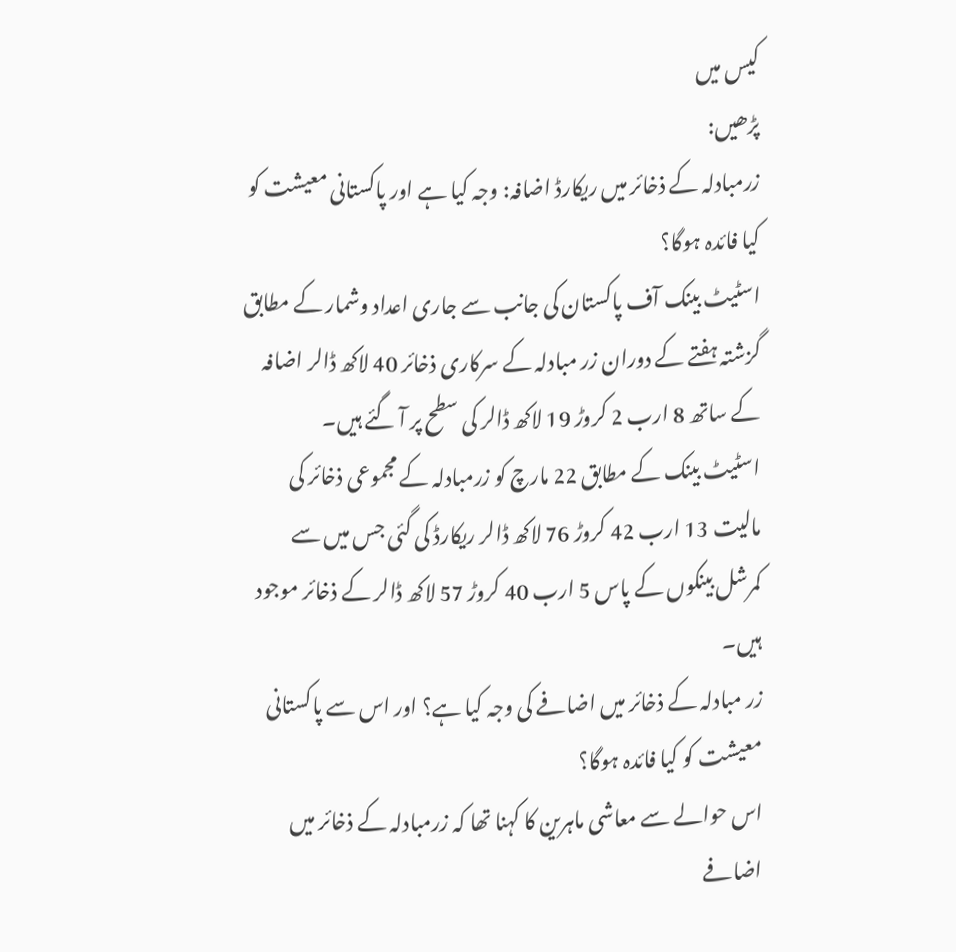کیس میں
پڑھیں:
زرمبادلہ کے ذخائر میں ریکارڈ اضافہ: وجہ کیا ہے اور پاکستانی معیشت کو کیا فائدہ ہوگا؟
اسٹیٹ بینک آف پاکستان کی جانب سے جاری اعداد وشمار کے مطابق گزشتہ ہفتے کے دوران زر مبادلہ کے سرکاری ذخائر 40 لاکھ ڈالر اضافہ کے ساتھ 8 ارب 2 کروڑ 19 لاکھ ڈالر کی سطح پر آ گئے ہیں۔
اسٹیٹ بینک کے مطابق 22 مارچ کو زرمبادلہ کے مجموعی ذخائر کی مالیت 13 ارب 42 کروڑ 76 لاکھ ڈالر ریکارڈ کی گئی جس میں سے کمرشل بینکوں کے پاس 5 ارب 40 کروڑ 57 لاکھ ڈالر کے ذخائر موجود ہیں۔
زر مبادلہ کے ذخائر میں اضافے کی وجہ کیا ہے؟ اور اس سے پاکستانی معیشت کو کیا فائدہ ہوگا؟
اس حوالے سے معاشی ماہرین کا کہنا تھا کہ زرمبادلہ کے ذخائر میں اضافے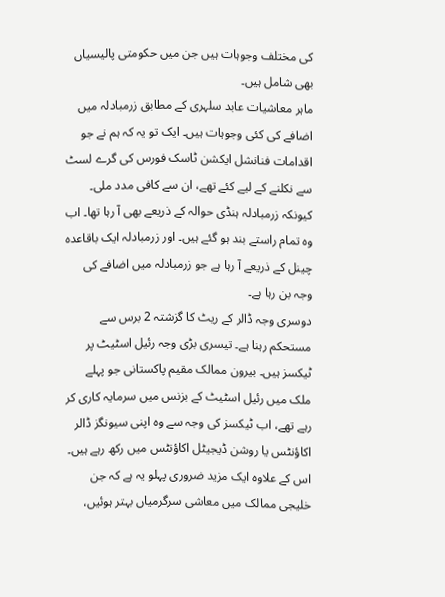کی مختلف وجوہات ہیں جن میں حکومتی پالیسیاں بھی شامل ہیں۔
ماہر معاشیات عابد سلہری کے مطابق زرمبادلہ میں اضافے کی کئی وجوہات ہیں۔ ایک تو یہ کہ ہم نے جو اقدامات فنانشل ایکشن ٹاسک فورس کی گرے لسٹ سے نکلنے کے لیے کئے تھے، ان سے کافی مدد ملی۔ کیونکہ زرمبادلہ ہنڈی حوالہ کے ذریعے بھی آ رہا تھا۔ اب وہ تمام راستے بند ہو گئے ہیں۔ اور زرمبادلہ ایک باقاعدہ چینل کے ذریعے آ رہا ہے جو زرمبادلہ میں اضافے کی وجہ بن رہا ہے۔
دوسری وجہ ڈالر کے ریٹ کا گزشتہ 2 برس سے مستحکم رہنا ہے۔ تیسری بڑی وجہ رئیل اسٹیٹ پر ٹیکسز ہیں۔ بیرون ممالک مقیم پاکستانی جو پہلے ملک میں رئیل اسٹیٹ کے بزنس میں سرمایہ کاری کر رہے تھے، اب ٹیکسز کی وجہ سے وہ اپنی سیونگز ڈالر اکاؤنٹس یا روشن ڈیجیٹل اکاؤنٹس میں رکھ رہے ہیں۔
اس کے علاوہ ایک مزید ضروری پہلو یہ ہے کہ جن خلیجی ممالک میں معاشی سرگرمیاں بہتر ہوئیں،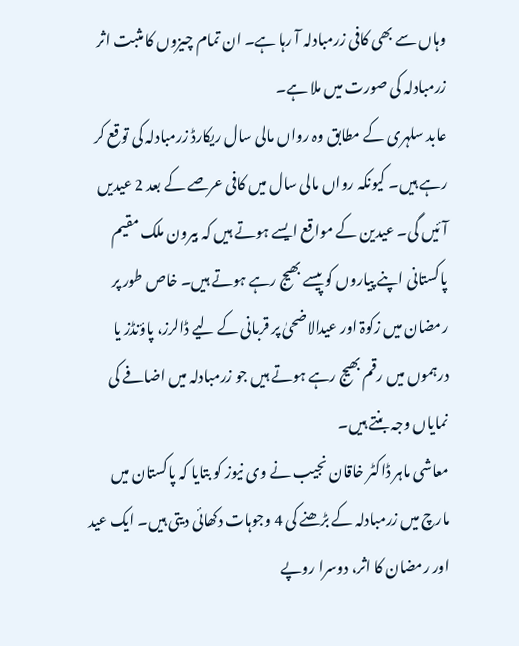وہاں سے بھی کافی زرمبادلہ آ رہا ہے۔ ان تمام چیزوں کا مثبت اثر زرمبادلہ کی صورت میں ملا ہے۔
عابد سلہری کے مطابق وہ رواں مالی سال ریکارڈ زرمبادلہ کی توقع کر رہے ہیں۔ کیونکہ رواں مالی سال میں کافی عرصے کے بعد 2 عیدیں آئیں گی۔ عیدین کے مواقع ایسے ہوتے ہیں کہ بیرون ملک مقیم پاکستانی اپنے پیاروں کو پیسے بھیج رہے ہوتے ہیں۔ خاص طور پر رمضان میں زکوۃ اور عیدالاضحیٰ پر قربانی کے لیے ڈالرز، پاؤنڈز یا درہموں میں رقم بھیج رہے ہوتے ہیں جو زرمبادلہ میں اضافے کی نمایاں وجہ بنتے ہیں۔
معاشی ماہر ڈاکٹر خاقان نجیب نے وی نیوز کو بتایا کہ پاکستان میں مارچ میں زرمبادلہ کے بڑھنے کی 4 وجوہات دکھائی دیتی ہیں۔ ایک عید اور رمضان کا اثر، دوسرا روپے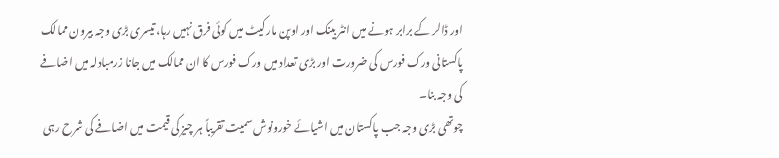اور ڈالر کے برابر ہونے میں انٹر بینک اور اوپن مارکیٹ میں کوئی فرق نہیں رہا، تیسری بڑی وجہ بیرون ممالک پاکستانی ورک فورس کی ضرورت اور بڑی تعداد میں ورک فورس کا ان ممالک میں جانا زرمبادلہ میں اضافے کی وجہ بنا۔
چوتھی بڑی وجہ جب پاکستان میں اشیائے خورونوش سمیت تقریباً ہر چیز کی قیمت میں اضافے کی شرح رہی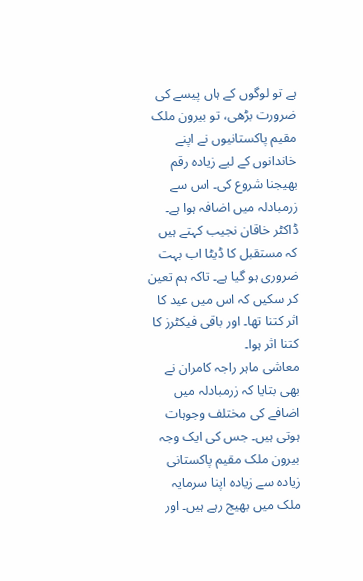ہے تو لوگوں کے ہاں پیسے کی ضرورت بڑھی، تو بیرون ملک مقیم پاکستانیوں نے اپنے خاندانوں کے لیے زیادہ رقم بھیجنا شروع کی۔ اس سے زرمبادلہ میں اضافہ ہوا ہے۔
ڈاکٹر خاقان نجیب کہتے ہیں کہ مستقبل کا ڈیٹا اب بہت ضروری ہو گیا ہے۔ تاکہ ہم تعین کر سکیں کہ اس میں عید کا اثر کتنا تھا۔ اور باقی فیکٹرز کا کتنا اثر ہوا۔
معاشی ماہر راجہ کامران نے بھی بتایا کہ زرمبادلہ میں اضافے کی مختلف وجوہات ہوتی ہیں۔ جس کی ایک وجہ بیرون ملک مقیم پاکستانی زیادہ سے زیادہ اپنا سرمایہ ملک میں بھیج رہے ہیں۔ اور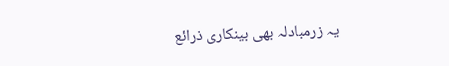یہ زرمبادلہ بھی بینکاری ذرائع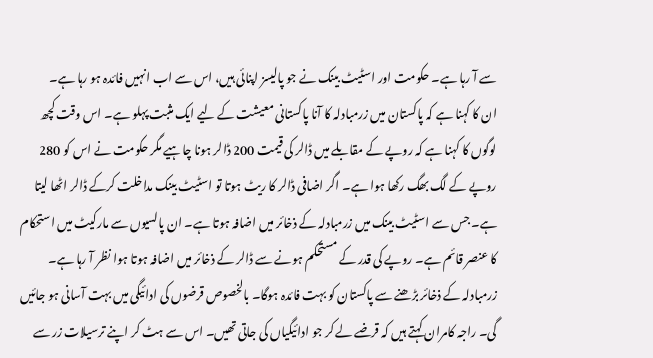سے آ رہا ہے۔ حکومت اور اسٹیٹ بینک نے جو پالیسز اپنائی ہیں، اس سے اب انہیں فائدہ ہو رہا ہے۔
ان کا کہنا ہے کہ پاکستان میں زرمبادلہ کا آنا پاکستانی معیشت کے لیے ایک مثبت پہلو ہے۔ اس وقت کچھ لوگوں کا کہنا ہے کہ روپے کے مقابلے میں ڈالر کی قیمت 200 ڈالر ہونا چاہیے مگر حکومت نے اس کو 280 روپے کے لگ بھگ رکھا ہوا ہے۔ اگر اضافی ڈالر کا ریٹ ہوتا تو اسٹیٹ بینک مداخلت کرکے ڈالر اٹھا لیتا ہے۔ جس سے اسٹیٹ بینک میں زرمبادلہ کے ذخائر میں اضافہ ہوتا ہے۔ ان پالسیوں سے مارکیٹ میں استحکام کا عنصر قائم ہے۔ روپے کی قدر کے مستحکم ہونے سے ڈالر کے ذخائر میں اضافہ ہوتا ہوا نظر آ رہا ہے۔
زرمبادلہ کے ذخائر بڑھنے سے پاکستان کو بہت فائدہ ہوگا۔ بالخصوص قرضوں کی ادائیگی میں بہت آسانی ہو جائیں گی۔ راجہ کامران کہتے ہیں کہ قرضے لے کر جو ادائیگیاں کی جاتی تھیں۔ اس سے ہٹ کر اپنے ترسیلات زر سے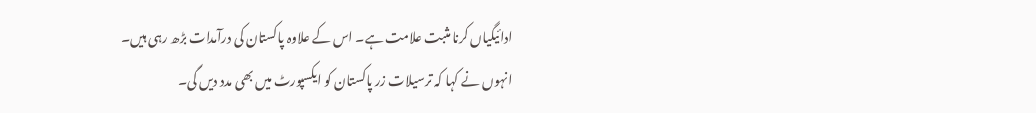ادائیگیاں کرنا مثبت علامت ہے۔ اس کے علاوہ پاکستان کی درآمدات بڑھ رہی ہیں۔
انہوں نے کہا کہ ترسیلات زر پاکستان کو ایکسپورٹ میں بھی مدد دیں گی۔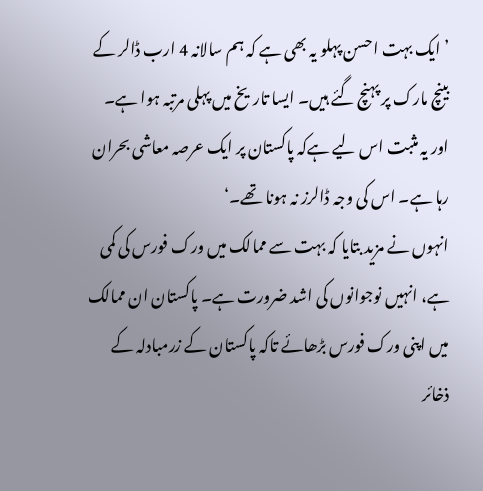’ ایک بہت احسن پہلو یہ بھی ہے کہ ہم سالانہ 4 ارب ڈالر کے بینچ مارک پر پہنچ گئے ہیں۔ ایسا تاریخ میں پہلی مرتبہ ہوا ہے۔ اور یہ مثبت اس لیے ہےکہ پاکستان پر ایک عرصہ معاشی بحران رہا ہے۔ اس کی وجہ ڈالرز نہ ہونا تھے۔‘
انہوں نے مزید بتایا کہ بہت سے ممالک میں ورک فورس کی کمی ہے، انہیں نوجوانوں کی اشد ضرورت ہے۔ پاکستان ان ممالک میں اپنی ورک فورس بڑھائے تاکہ پاکستان کے زرمبادلہ کے ذخائر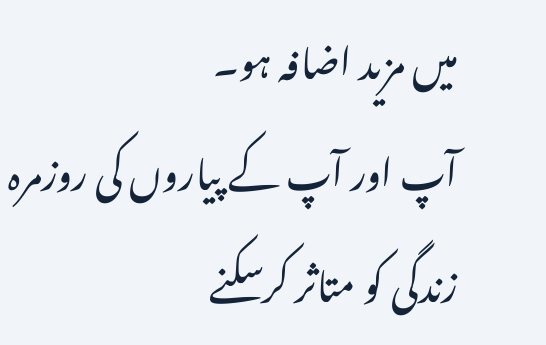میں مزید اضافہ ہو۔
آپ اور آپ کے پیاروں کی روزمرہ زندگی کو متاثر کرسکنے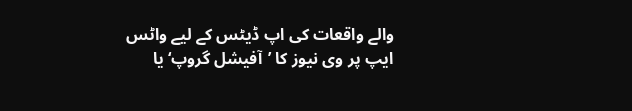والے واقعات کی اپ ڈیٹس کے لیے واٹس ایپ پر وی نیوز کا ’آفیشل گروپ‘ یا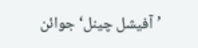’آفیشل چینل‘ جوائن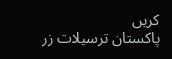کریں
پاکستان ترسیلات زر